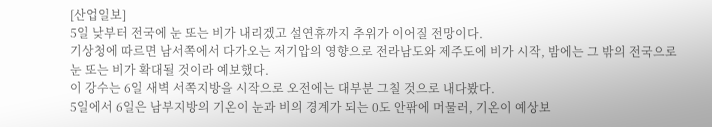[산업일보]
5일 낮부터 전국에 눈 또는 비가 내리겠고 설연휴까지 추위가 이어질 전망이다.
기상청에 따르면 남서쪽에서 다가오는 저기압의 영향으로 전라남도와 제주도에 비가 시작, 밤에는 그 밖의 전국으로 눈 또는 비가 확대될 것이라 예보했다.
이 강수는 6일 새벽 서쪽지방을 시작으로 오전에는 대부분 그칠 것으로 내다봤다.
5일에서 6일은 남부지방의 기온이 눈과 비의 경계가 되는 0도 안팎에 머물러, 기온이 예상보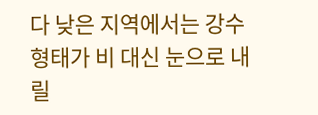다 낮은 지역에서는 강수형태가 비 대신 눈으로 내릴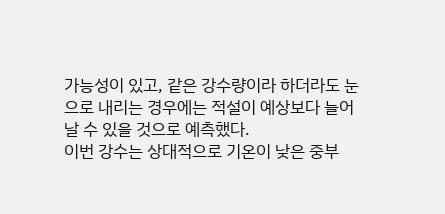가능성이 있고, 같은 강수량이라 하더라도 눈으로 내리는 경우에는 적설이 예상보다 늘어날 수 있을 것으로 예측했다.
이번 강수는 상대적으로 기온이 낮은 중부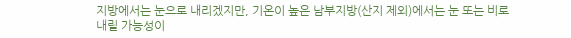지방에서는 눈으로 내리겠지만, 기온이 높은 남부지방(산지 제외)에서는 눈 또는 비로 내릴 가능성이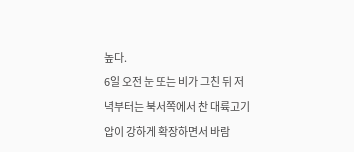높다.
6일 오전 눈 또는 비가 그친 뒤 저녁부터는 북서쪽에서 찬 대륙고기압이 강하게 확장하면서 바람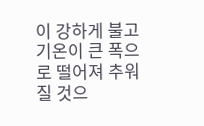이 강하게 불고 기온이 큰 폭으로 떨어져 추워질 것으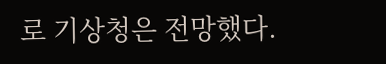로 기상청은 전망했다.